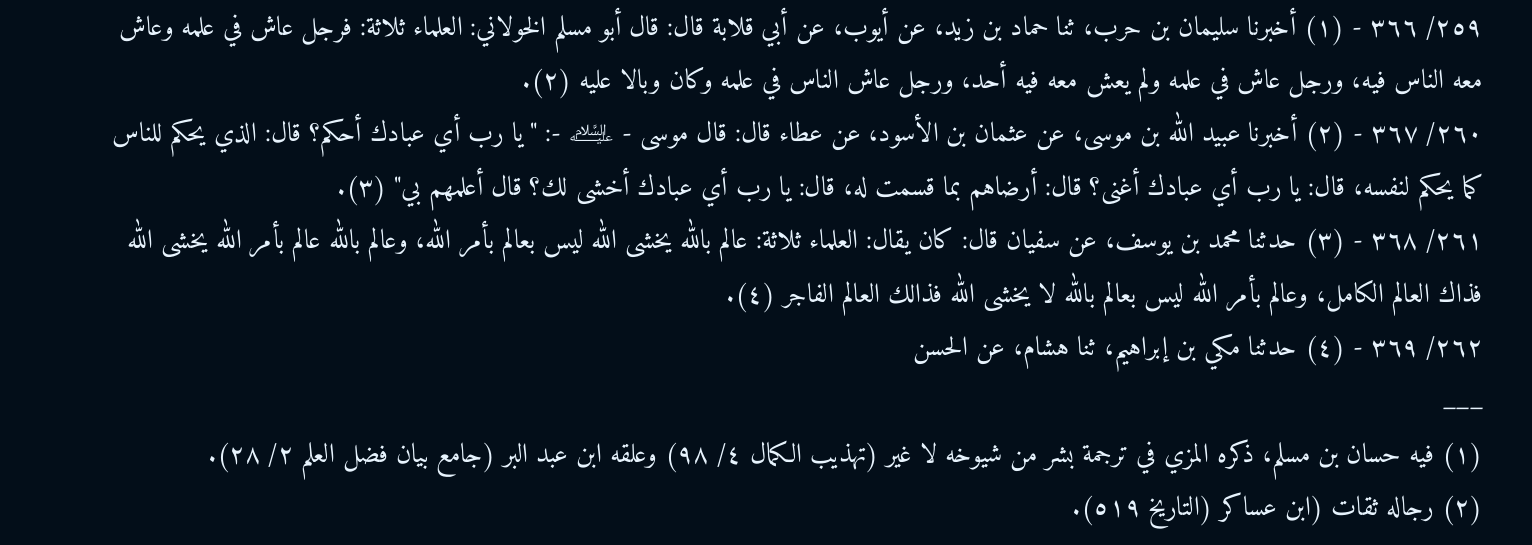٢٥٩/ ٣٦٦ - (١) أخبرنا سليمان بن حرب، ثنا حماد بن زيد، عن أيوب، عن أبي قلابة قال: قال أبو مسلم الخولاني: العلماء ثلاثة: فرجل عاش في علمه وعاش معه الناس فيه، ورجل عاش في علمه ولم يعش معه فيه أحد، ورجل عاش الناس في علمه وكان وبالا عليه (٢).
٢٦٠/ ٣٦٧ - (٢) أخبرنا عبيد الله بن موسى، عن عثمان بن الأسود، عن عطاء قال: قال موسى - ﵇ -: "يا رب أي عبادك أحكم؟ قال: الذي يحكم للناس كما يحكم لنفسه، قال: يا رب أي عبادك أغنى؟ قال: أرضاهم بما قسمت له، قال: يا رب أي عبادك أخشى لك؟ قال أعلمهم بي" (٣).
٢٦١/ ٣٦٨ - (٣) حدثنا محمد بن يوسف، عن سفيان قال: كان يقال: العلماء ثلاثة: عالم بالله يخشى الله ليس بعالم بأمر الله، وعالم بالله عالم بأمر الله يخشى الله فذاك العالم الكامل، وعالم بأمر الله ليس بعالم بالله لا يخشى الله فذالك العالم الفاجر (٤).
٢٦٢/ ٣٦٩ - (٤) حدثنا مكي بن إبراهيم، ثنا هشام، عن الحسن
___
(١) فيه حسان بن مسلم، ذكره المزي في ترجمة بشر من شيوخه لا غير (تهذيب الكمال ٤/ ٩٨) وعلقه ابن عبد البر (جامع بيان فضل العلم ٢/ ٢٨).
(٢) رجاله ثقات (ابن عساكر (التاريخ ٥١٩).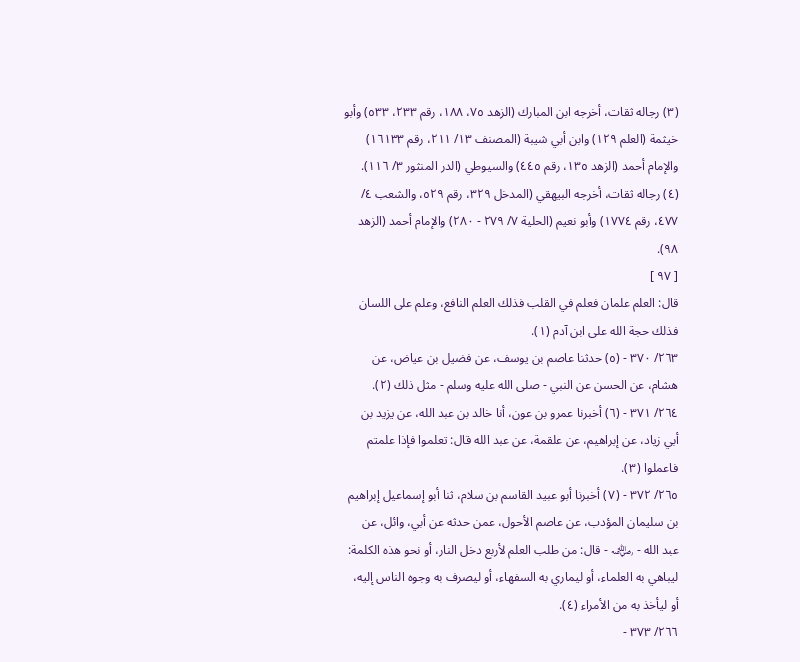(٣) رجاله ثقات، أخرجه ابن المبارك (الزهد ٧٥، ١٨٨، رقم ٢٣٣، ٥٣٣) وأبو خيثمة (العلم ١٢٩) وابن أبي شيبة (المصنف ١٣/ ٢١١، رقم ١٦١٣٣) والإمام أحمد (الزهد ١٣٥، رقم ٤٤٥) والسيوطي (الدر المنثور ٣/ ١١٦).
(٤) رجاله ثقات، أخرجه البيهقي (المدخل ٣٢٩، رقم ٥٢٩، والشعب ٤/ ٤٧٧، رقم ١٧٧٤) وأبو نعيم (الحلية ٧/ ٢٧٩ - ٢٨٠) والإمام أحمد (الزهد ٩٨).
[ ٩٧ ]
قال: العلم علمان فعلم في القلب فذلك العلم النافع، وعلم على اللسان فذلك حجة الله على ابن آدم (١).
٢٦٣/ ٣٧٠ - (٥) حدثنا عاصم بن يوسف، عن فضيل بن عياض، عن هشام، عن الحسن عن النبي - صلى الله عليه وسلم - مثل ذلك (٢).
٢٦٤/ ٣٧١ - (٦) أخبرنا عمرو بن عون، أنا خالد بن عبد الله، عن يزيد بن أبي زياد، عن إبراهيم، عن علقمة، عن عبد الله قال: تعلموا فإذا علمتم فاعملوا (٣).
٢٦٥/ ٣٧٢ - (٧) أخبرنا أبو عبيد القاسم بن سلام، ثنا أبو إسماعيل إبراهيم بن سليمان المؤدب، عن عاصم الأحول، عمن حدثه عن أبي، وائل، عن عبد الله - ﵁ - قال: من طلب العلم لأربع دخل النار، أو نحو هذه الكلمة: ليباهي به العلماء، أو ليماري به السفهاء، أو ليصرف به وجوه الناس إليه، أو ليأخذ به من الأمراء (٤).
٢٦٦/ ٣٧٣ -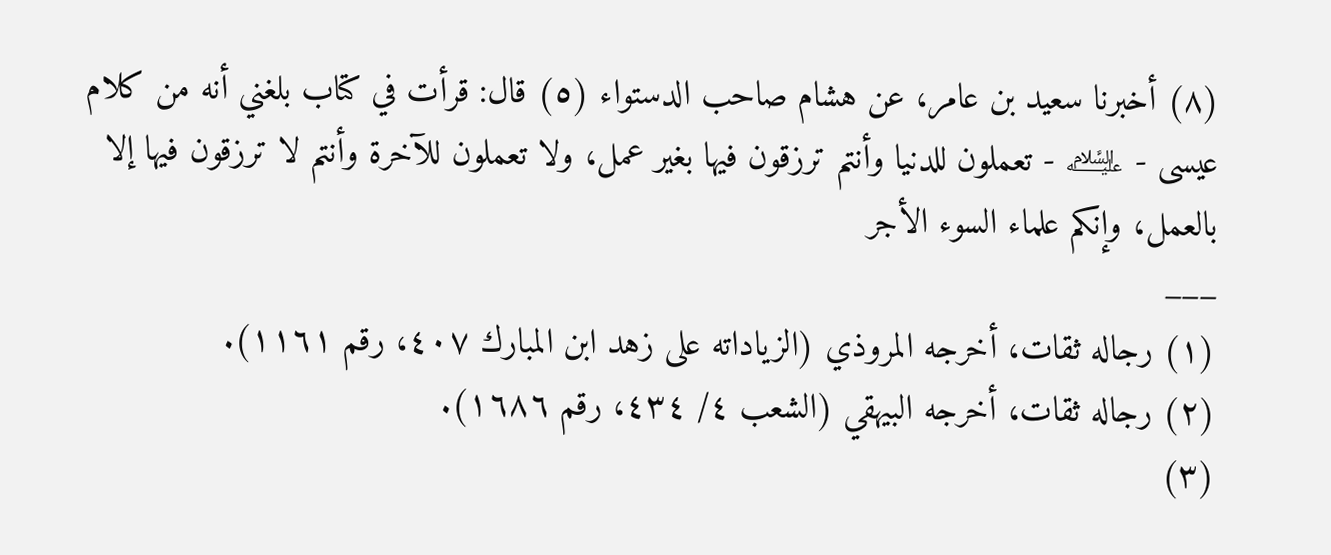(٨) أخبرنا سعيد بن عامر، عن هشام صاحب الدستواء (٥) قال: قرأت في كتاب بلغني أنه من كلام عيسى - ﵇ - تعملون للدنيا وأنتم ترزقون فيها بغير عمل، ولا تعملون للآخرة وأنتم لا ترزقون فيها إلا بالعمل، وإنكم علماء السوء الأجر
___
(١) رجاله ثقات، أخرجه المروذي (الزياداته على زهد ابن المبارك ٤٠٧، رقم ١١٦١).
(٢) رجاله ثقات، أخرجه البيهقي (الشعب ٤/ ٤٣٤، رقم ١٦٨٦).
(٣)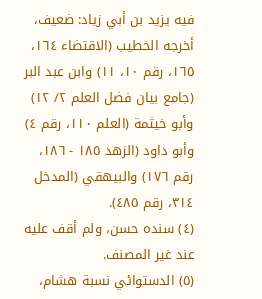فيه يزيد بن أبي زياد: ضعيف، أخرجه الخطيب (الاقتضاء ١٦٤، ١٦٥، رقم ١٠، ١١) وابن عبد البر (جامع بيان فضل العلم ٢/ ١٢) وأبو خيثمة (العلم ١١٠، رقم ٤) وأبو داود (الزهد ١٨٥ - ١٨٦، رقم ١٧٦) والبيهقي (المدخل ٣١٤، رقم ٤٨٥).
(٤) سنده حسن، ولم أقف عليه عند غير المصنف.
(٥) الدستوائي نسبة هشام،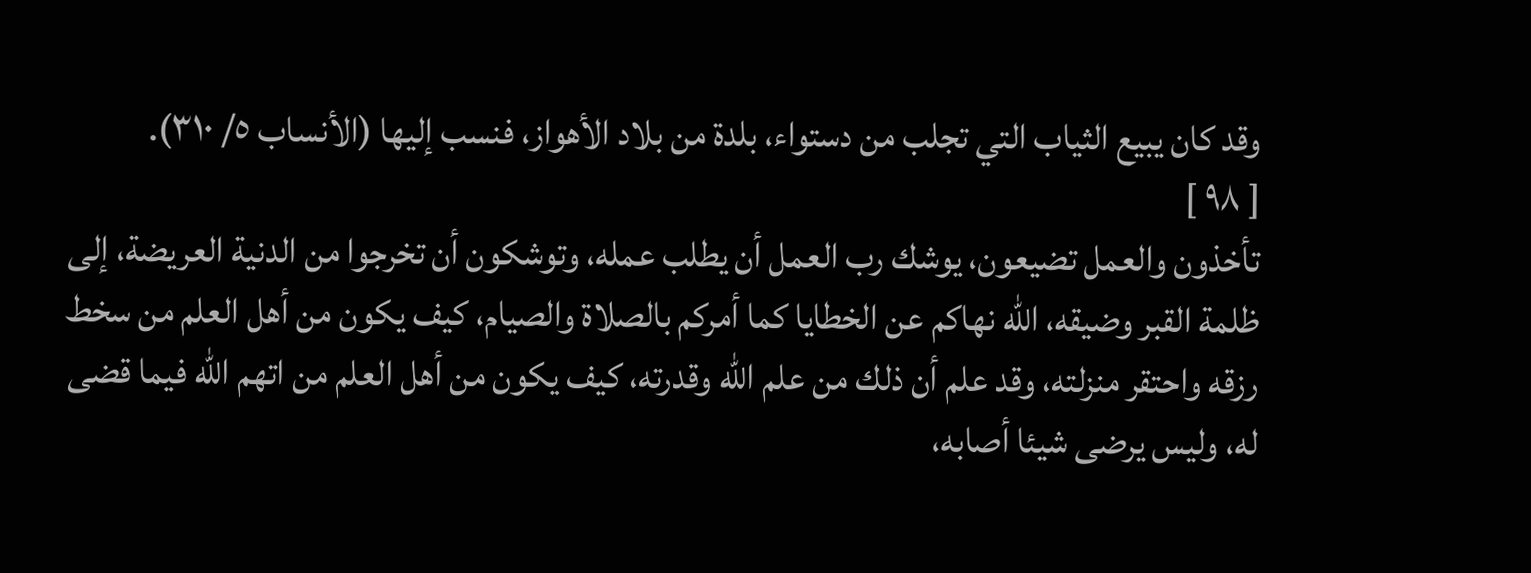وقد كان يبيع الثياب التي تجلب من دستواء، بلدة من بلاد الأهواز، فنسب إليها (الأنساب ٥/ ٣١٠).
[ ٩٨ ]
تأخذون والعمل تضيعون، يوشك رب العمل أن يطلب عمله، وتوشكون أن تخرجوا من الدنية العريضة، إلى ظلمة القبر وضيقه، الله نهاكم عن الخطايا كما أمركم بالصلاة والصيام، كيف يكون من أهل العلم من سخط رزقه واحتقر منزلته، وقد علم أن ذلك من علم الله وقدرته، كيف يكون من أهل العلم من اتهم الله فيما قضى له، وليس يرضى شيئا أصابه،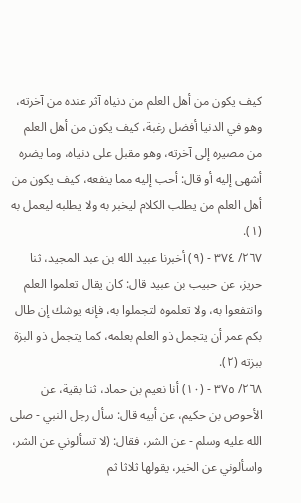كيف يكون من أهل العلم من دنياه آثر عنده من آخرته، وهو في الدنيا أفضل رغبة، كيف يكون من أهل العلم من مصيره إلى آخرته، وهو مقبل على دنياه، وما يضره أشهى إليه أو قال: أحب إليه مما ينفعه، كيف يكون من أهل العلم من يطلب الكلام ليخبر به ولا يطلبه ليعمل به (١).
٢٦٧/ ٣٧٤ - (٩) أخبرنا عبيد الله بن عبد المجيد، ثنا حريز، عن حبيب بن عبيد قال: كان يقال تعلموا العلم وانتفعوا به، ولا تعلموه لتجملوا به، فإنه يوشك إن طال بكم عمر أن يتجمل ذو العلم بعلمه، كما يتجمل ذو البزة ببزته (٢).
٢٦٨/ ٣٧٥ - (١٠) أنا نعيم بن حماد، ثنا بقية، عن الأحوص بن حكيم، عن أبيه قال: سأل رجل النبي - صلى الله عليه وسلم - عن الشر، فقال: (لا تسألوني عن الشر، واسألوني عن الخير، يقولها ثلاثا ثم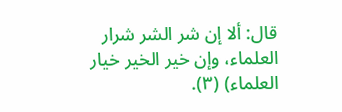قال: ألا إن شر الشر شرار العلماء، وإن خير الخير خيار العلماء) (٣).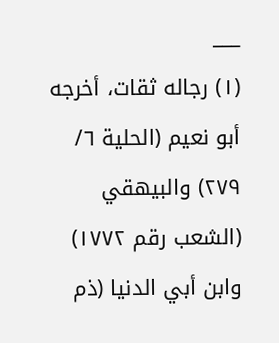___
(١) رجاله ثقات، أخرجه أبو نعيم (الحلية ٦/ ٢٧٩) والبيهقي (الشعب رقم ١٧٧٢) وابن أبي الدنيا (ذم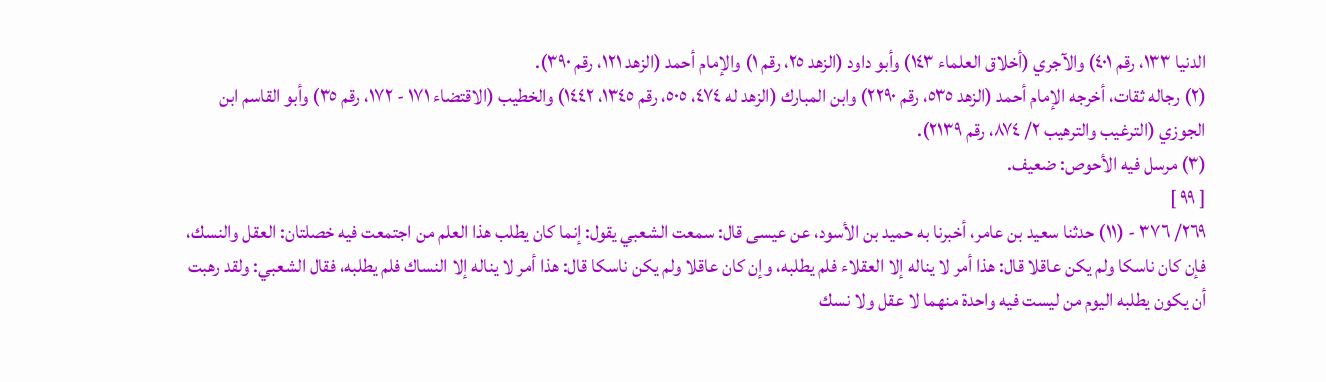الدنيا ١٣٣، رقم ٤٠١) والآجري (أخلاق العلماء ١٤٣) وأبو داود (الزهد ٢٥، رقم ١) والإمام أحمد (الزهد ١٢١، رقم ٣٩٠).
(٢) رجاله ثقات، أخرجه الإمام أحمد (الزهد ٥٣٥، رقم ٢٢٩٠) وابن المبارك (الزهد له ٤٧٤، ٥٠٥، رقم ١٣٤٥، ١٤٤٢) والخطيب (الاقتضاء ١٧١ - ١٧٢، رقم ٣٥) وأبو القاسم ابن الجوزي (الترغيب والترهيب ٢/ ٨٧٤، رقم ٢١٣٩).
(٣) مرسل فيه الأحوص: ضعيف.
[ ٩٩ ]
٢٦٩/ ٣٧٦ - (١١) حدثنا سعيد بن عامر، أخبرنا به حميد بن الأسود، عن عيسى قال: سمعت الشعبي يقول: إنما كان يطلب هذا العلم من اجتمعت فيه خصلتان: العقل والنسك، فإن كان ناسكا ولم يكن عاقلا قال: هذا أمر لا يناله إلا العقلاء فلم يطلبه، وإن كان عاقلا ولم يكن ناسكا قال: هذا أمر لا يناله إلا النساك فلم يطلبه، فقال الشعبي: ولقد رهبت أن يكون يطلبه اليوم من ليست فيه واحدة منهما لا عقل ولا نسك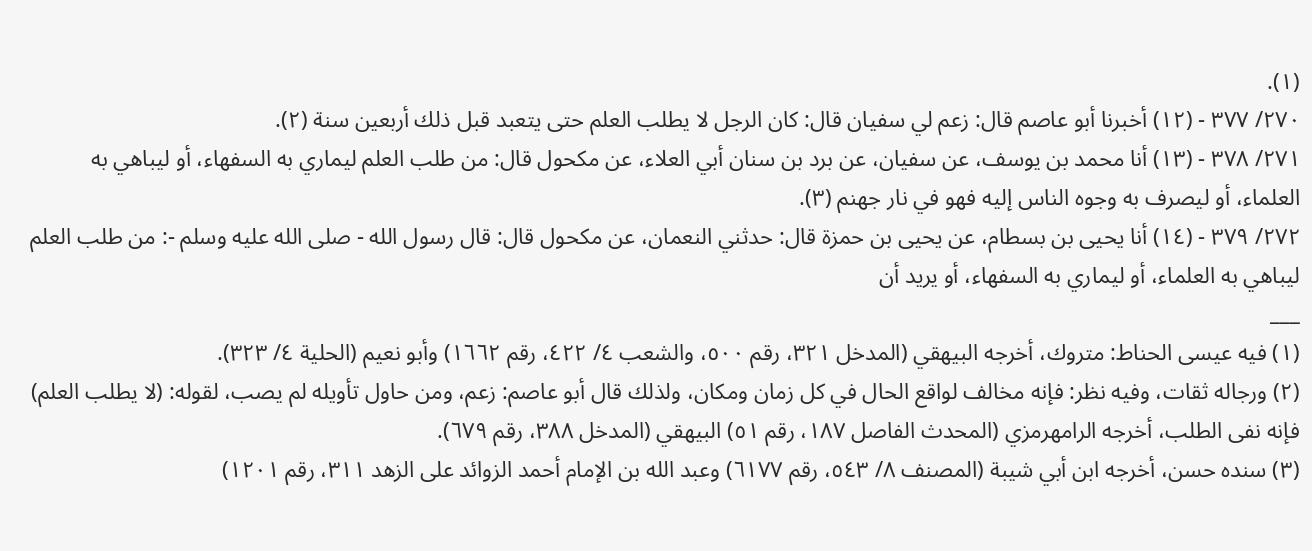(١).
٢٧٠/ ٣٧٧ - (١٢) أخبرنا أبو عاصم قال: زعم لي سفيان قال: كان الرجل لا يطلب العلم حتى يتعبد قبل ذلك أربعين سنة (٢).
٢٧١/ ٣٧٨ - (١٣) أنا محمد بن يوسف، عن سفيان، عن برد بن سنان أبي العلاء، عن مكحول قال: من طلب العلم ليماري به السفهاء، أو ليباهي به العلماء، أو ليصرف به وجوه الناس إليه فهو في نار جهنم (٣).
٢٧٢/ ٣٧٩ - (١٤) أنا يحيى بن بسطام، عن يحيى بن حمزة قال: حدثني النعمان، عن مكحول قال: قال رسول الله - صلى الله عليه وسلم -: من طلب العلم ليباهي به العلماء، أو ليماري به السفهاء، أو يريد أن
___
(١) فيه عيسى الحناط: متروك، أخرجه البيهقي (المدخل ٣٢١، رقم ٥٠٠، والشعب ٤/ ٤٢٢، رقم ١٦٦٢) وأبو نعيم (الحلية ٤/ ٣٢٣).
(٢) ورجاله ثقات، وفيه نظر: فإنه مخالف لواقع الحال في كل زمان ومكان، ولذلك قال أبو عاصم: زعم، ومن حاول تأويله لم يصب، لقوله: (لا يطلب العلم) فإنه نفى الطلب، أخرجه الرامهرمزي (المحدث الفاصل ١٨٧، رقم ٥١) البيهقي (المدخل ٣٨٨، رقم ٦٧٩).
(٣) سنده حسن، أخرجه ابن أبي شيبة (المصنف ٨/ ٥٤٣، رقم ٦١٧٧) وعبد الله بن الإمام أحمد الزوائد على الزهد ٣١١، رقم ١٢٠١)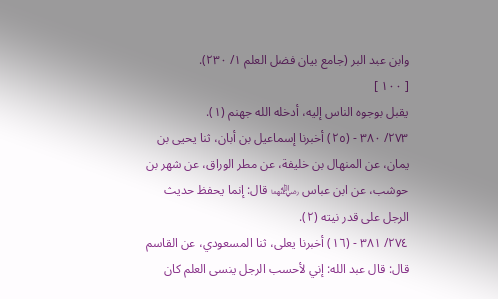وابن عبد البر (جامع بيان فضل العلم ١/ ٢٣٠).
[ ١٠٠ ]
يقبل بوجوه الناس إليه، أدخله الله جهنم (١).
٢٧٣/ ٣٨٠ - (٢٥) أخبرنا إسماعيل بن أبان، ثنا يحيى بن يمان، عن المنهال بن خليفة، عن مطر الوراق، عن شهر بن حوشب، عن ابن عباس ﵄ قال: إنما يحفظ حديث الرجل على قدر نيته (٢).
٢٧٤/ ٣٨١ - (١٦) أخبرنا يعلى، ثنا المسعودي، عن القاسم قال: قال عبد الله: إني لأحسب الرجل ينسى العلم كان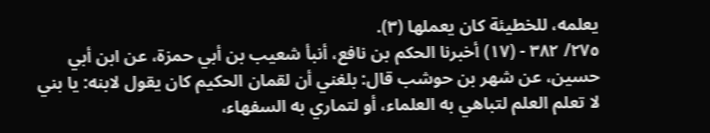يعلمه، للخطيئة كان يعملها (٣).
٢٧٥/ ٣٨٢ - (١٧) أخبرنا الحكم بن نافع، أنبأ شعيب بن أبي حمزة، عن ابن أبي حسين، عن شهر بن حوشب قال: بلغني أن لقمان الحكيم كان يقول لابنه: يا بني لا تعلم العلم لتباهي به العلماء، أو لتماري به السفهاء،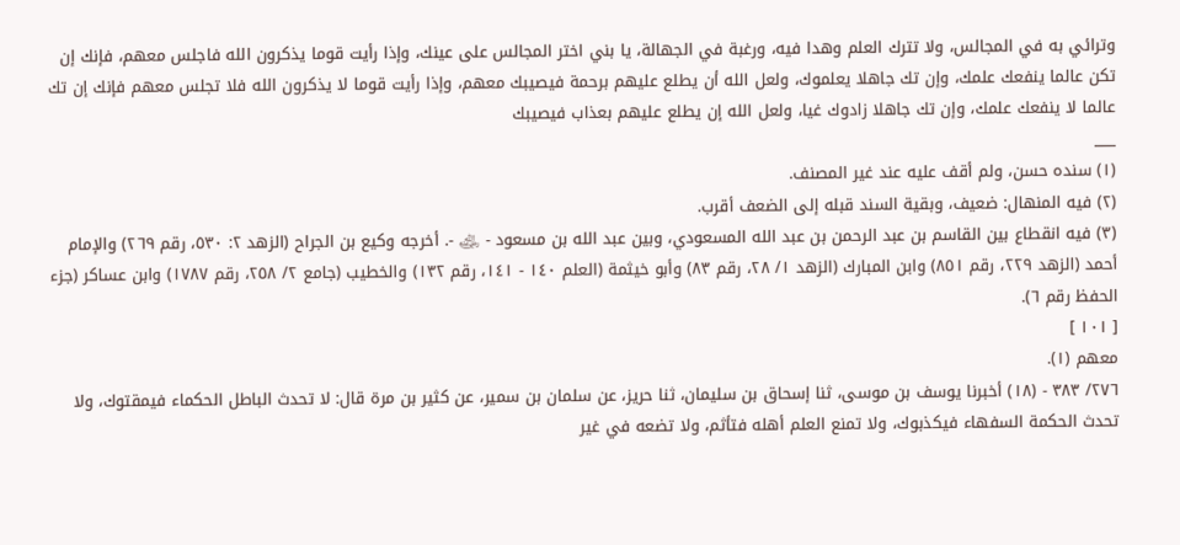وترائي به في المجالس، ولا تترك العلم وهدا فيه، ورغبة في الجهالة، يا بني اختر المجالس على عينك، وإذا رأيت قوما يذكرون الله فاجلس معهم، فإنك إن تكن عالما ينفعك علمك، وإن تك جاهلا يعلموك، ولعل الله أن يطلع عليهم برحمة فيصيبك معهم، وإذا رأيت قوما لا يذكرون الله فلا تجلس معهم فإنك إن تك عالما لا ينفعك علمك، وإن تك جاهلا زادوك غيا، ولعل الله إن يطلع عليهم بعذاب فيصيبك
___
(١) سنده حسن، ولم أقف عليه عند غير المصنف.
(٢) فيه المنهال: ضعيف، وبقية السند قبله إلى الضعف أقرب.
(٣) فيه انقطاع بين القاسم بن عبد الرحمن بن عبد الله المسعودي، وبين عبد الله بن مسعود - ﵁ -. أخرجه وكيع بن الجراح (الزهد ٢: ٥٣٠، رقم ٢٦٩) والإمام أحمد (الزهد ٢٢٩، رقم ٨٥١) وابن المبارك (الزهد ١/ ٢٨، رقم ٨٣) وأبو خيثمة (العلم ١٤٠ - ١٤١، رقم ١٣٢) والخطيب (جامع ٢/ ٢٥٨، رقم ١٧٨٧) وابن عساكر (جزء الحفظ رقم ٦).
[ ١٠١ ]
معهم (١).
٢٧٦/ ٣٨٣ - (١٨) أخبرنا يوسف بن موسى، ثنا إسحاق بن سليمان، ثنا حريز، عن سلمان بن سمير، عن كثير بن مرة قال: لا تحدث الباطل الحكماء فيمقتوك، ولا تحدث الحكمة السفهاء فيكذبوك، ولا تمنع العلم أهله فتأثم، ولا تضعه في غير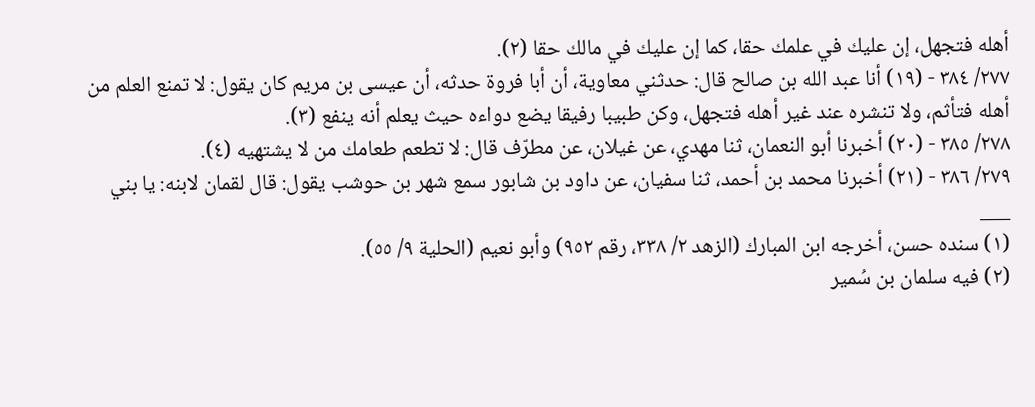أهله فتجهل، إن عليك في علمك حقا، كما إن عليك في مالك حقا (٢).
٢٧٧/ ٣٨٤ - (١٩) أنا عبد الله بن صالح قال: حدثني معاوية، أن أبا فروة حدثه، أن عيسى بن مريم كان يقول: لا تمنع العلم من أهله فتأثم، ولا تنشره عند غير أهله فتجهل، وكن طبيبا رفيقا يضع دواءه حيث يعلم أنه ينفع (٣).
٢٧٨/ ٣٨٥ - (٢٠) أخبرنا أبو النعمان، ثنا مهدي، عن غيلان، عن مطرّف قال: لا تطعم طعامك من لا يشتهيه (٤).
٢٧٩/ ٣٨٦ - (٢١) أخبرنا محمد بن أحمد، ثنا سفيان، عن داود بن شابور سمع شهر بن حوشب يقول: قال لقمان لابنه: يا بني
___
(١) سنده حسن، أخرجه ابن المبارك (الزهد ٢/ ٣٣٨، رقم ٩٥٢) وأبو نعيم (الحلية ٩/ ٥٥).
(٢) فيه سلمان بن سُمير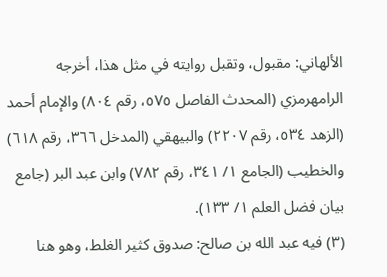الألهاني: مقبول، وتقبل روايته في مثل هذا، أخرجه الرامهرمزي (المحدث الفاصل ٥٧٥، رقم ٨٠٤) والإمام أحمد (الزهد ٥٣٤، رقم ٢٢٠٧) والبيهقي (المدخل ٣٦٦، رقم ٦١٨) والخطيب (الجامع ١/ ٣٤١، رقم ٧٨٢) وابن عبد البر (جامع بيان فضل العلم ١/ ١٣٣).
(٣) فيه عبد الله بن صالح: صدوق كثير الغلط، وهو هنا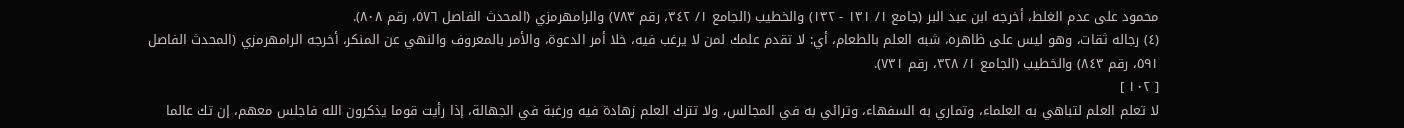محمود على عدم الغلط، أخرجه ابن عبد البر (جامع ١/ ١٣١ - ١٣٢) والخطيب (الجامع ١/ ٣٤٢، رقم ٧٨٣) والرامهرمزي (المحدث الفاصل ٥٧٦، رقم ٨٠٨).
(٤) رجاله ثقات، وهو ليس على ظاهره، شبه العلم بالطعام، أي: لا تقدم علمك لمن لا يرغب فيه، خلا أمر الدعوة، والأمر بالمعروف والنهي عن المنكر، أخرجه الرامهرمزي (المحدث الفاصل ٥٩١، رقم ٨٤٣) والخطيب (الجامع ١/ ٣٢٨، رقم ٧٣١).
[ ١٠٢ ]
لا تعلم العلم لتباهي به العلماء، وتماري به السفهاء، وترائي به في المجالس، ولا تترك العلم زهادة فيه ورغبة في الجهالة، إذا رأيت قوما يذكرون الله فاجلس معهم، إن تك عالما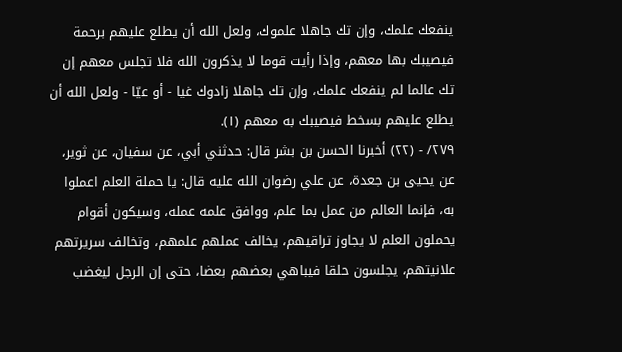ينفعك علمك، وإن تك جاهلا علموك، ولعل الله أن يطلع عليهم برحمة فيصيبك بها معهم، وإذا رأيت قوما لا يذكرون الله فلا تجلس معهم إن تك عالما لم ينفعك علمك، وإن تك جاهلا زادوك غيا - أو عيّا - ولعل الله أن يطلع عليهم بسخط فيصيبك به معهم (١).
٢٧٩/ - (٢٢) أخبرنا الحسن بن بشر قال: حدثني أبي، عن سفيان، عن ثوير، عن يحيى بن جعدة، عن علي رضوان الله عليه قال: يا حملة العلم اعملوا به، فإنما العالم من عمل بما علم، ووافق علمه عمله، وسيكون أقوام يحملون العلم لا يجاوز تراقيهم، يخالف عملهم علمهم، وتخالف سريرتهم علانيتهم، يجلسون حلقا فيباهي بعضهم بعضا، حتى إن الرجل ليغضب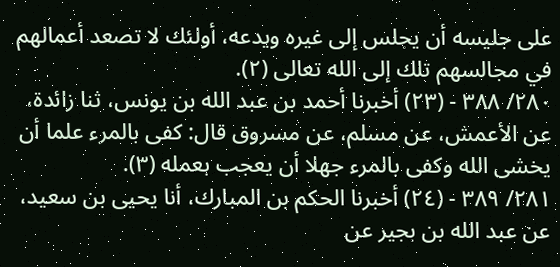على جليسه أن يجلس إلى غيره ويدعه، أولئك لا تصعد أعمالهم في مجالسهم تلك إلى الله تعالى (٢).
٢٨٠/ ٣٨٨ - (٢٣) أخبرنا أحمد بن عبد الله بن يونس، ثنا زائدة، عن الأعمش، عن مسلم، عن مسروق قال: كفى بالمرء علما أن يخشى الله وكفى بالمرء جهلا أن يعجب بعمله (٣).
٢٨١/ ٣٨٩ - (٢٤) أخبرنا الحكم بن المبارك، أنا يحيى بن سعيد، عن عبد الله بن بجير عن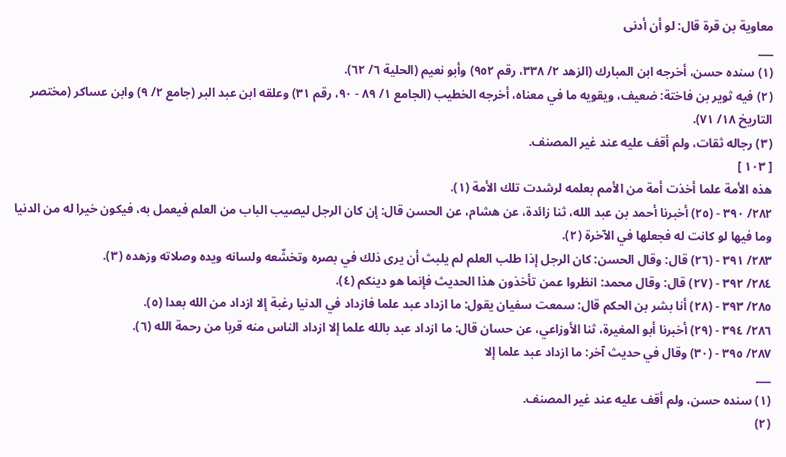معاوية بن قرة قال: لو أن أدنى
___
(١) سنده حسن، أخرجه ابن المبارك (الزهد ٢/ ٣٣٨، رقم ٩٥٢) وأبو نعيم (الحلية ٦/ ٦٢).
(٢) فيه ثوير بن فاختة: ضعيف، ويقويه ما في معناه، أخرجه الخطيب (الجامع ١/ ٨٩ - ٩٠، رقم ٣١) وعلقه ابن عبد البر (جامع ٢/ ٩) وابن عساكر (مختصر التاريخ ١٨/ ٧١).
(٣) رجاله ثقات، ولم أقف عليه عند غير المصنف.
[ ١٠٣ ]
هذه الأمة علما أخذت أمة من الأمم بعلمه لرشدت تلك الأمة (١).
٢٨٢/ ٣٩٠ - (٢٥) أخبرنا أحمد بن عبد الله، ثنا زائدة، عن هشام، عن الحسن قال: إن كان الرجل ليصيب الباب من العلم فيعمل به، فيكون خيرا له من الدنيا وما فيها لو كانت له فجعلها في الآخرة (٢).
٢٨٣/ ٣٩١ - (٢٦) قال: وقال الحسن: كان الرجل إذا طلب العلم لم يلبث أن يرى ذلك في بصره وتخشّعه ولسانه ويده وصلاته وزهده (٣).
٢٨٤/ ٣٩٢ - (٢٧) قال: وقال محمد: انظروا عمن تأخذون هذا الحديث فإنما هو دينكم (٤).
٢٨٥/ ٣٩٣ - (٢٨) أنا بشر بن الحكم قال: سمعت سفيان يقول: ما ازداد عبد علما فازداد في الدنيا رغبة إلا ازداد من الله بعدا (٥).
٢٨٦/ ٣٩٤ - (٢٩) أخبرنا أبو المغيرة، ثنا الأوزاعي، عن حسان قال: ما ازداد عبد بالله علما إلا ازداد الناس منه قربا من رحمة الله (٦).
٢٨٧/ ٣٩٥ - (٣٠) وقال في حديث آخر: ما ازداد عبد علما إلا
___
(١) سنده حسن، ولم أقف عليه عند غير المصنف.
(٢)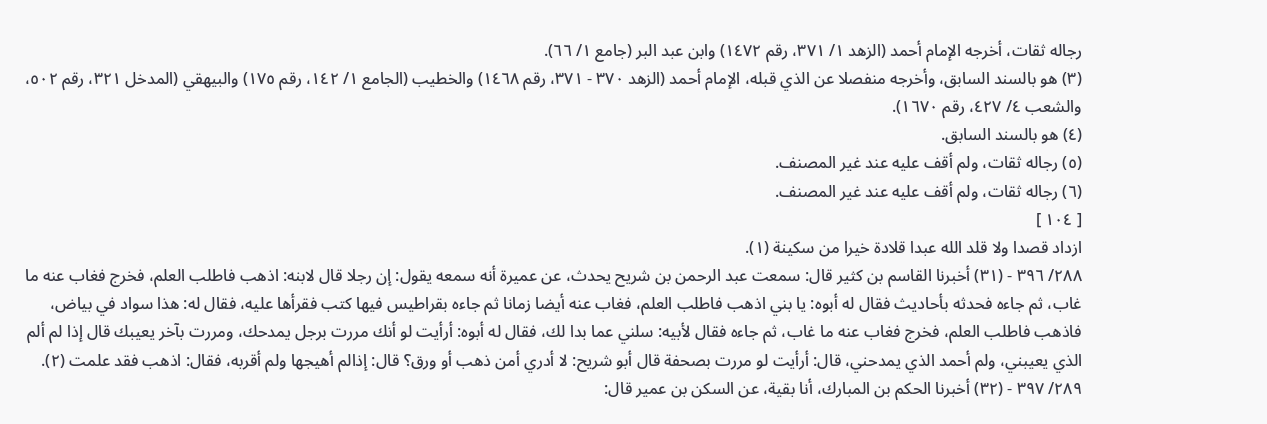رجاله ثقات، أخرجه الإمام أحمد (الزهد ١/ ٣٧١، رقم ١٤٧٢) وابن عبد البر (جامع ١/ ٦٦).
(٣) هو بالسند السابق، وأخرجه منفصلا عن الذي قبله، الإمام أحمد (الزهد ٣٧٠ - ٣٧١، رقم ١٤٦٨) والخطيب (الجامع ١/ ١٤٢، رقم ١٧٥) والبيهقي (المدخل ٣٢١، رقم ٥٠٢، والشعب ٤/ ٤٢٧، رقم ١٦٧٠).
(٤) هو بالسند السابق.
(٥) رجاله ثقات، ولم أقف عليه عند غير المصنف.
(٦) رجاله ثقات، ولم أقف عليه عند غير المصنف.
[ ١٠٤ ]
ازداد قصدا ولا قلد الله عبدا قلادة خيرا من سكينة (١).
٢٨٨/ ٣٩٦ - (٣١) أخبرنا القاسم بن كثير قال: سمعت عبد الرحمن بن شريح يحدث، عن عميرة أنه سمعه يقول: إن رجلا قال لابنه: اذهب فاطلب العلم، فخرج فغاب عنه ما غاب، ثم جاءه فحدثه بأحاديث فقال له أبوه: يا بني اذهب فاطلب العلم، فغاب عنه أيضا زمانا ثم جاءه بقراطيس فيها كتب فقرأها عليه، فقال له: هذا سواد في بياض، فاذهب فاطلب العلم، فخرج فغاب عنه ما غاب، ثم جاءه فقال لأبيه: سلني عما بدا لك، فقال له أبوه: أرأيت لو أنك مررت برجل يمدحك، ومررت بآخر يعيبك قال إذا لم ألم الذي يعيبني، ولم أحمد الذي يمدحني، قال: أرأيت لو مررت بصحفة قال أبو شريح: لا أدري أمن ذهب أو ورق؟ قال: إذالم أهيجها ولم أقربه، فقال: اذهب فقد علمت (٢).
٢٨٩/ ٣٩٧ - (٣٢) أخبرنا الحكم بن المبارك، أنا بقية، عن السكن بن عمير قال: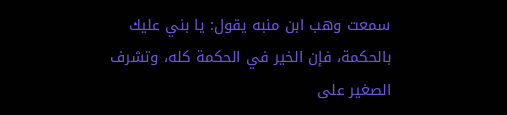سمعت وهب ابن منبه يقول: يا بني عليك بالحكمة، فإن الخير في الحكمة كله، وتشرف الصغير على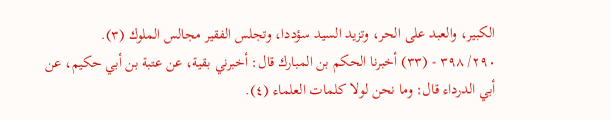الكبير، والعبد على الحر، وتزيد السيد سؤددا، وتجلس الفقير مجالس الملوك (٣).
٢٩٠/ ٣٩٨ - (٣٣) أخبرنا الحكم بن المبارك قال: أخبرني بقية، عن عتبة بن أبي حكيم، عن أبي الدرداء قال: وما نحن لولا كلمات العلماء (٤).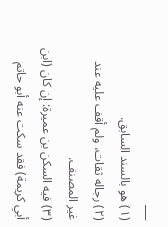___
(١) هو بالسند السابق.
(٢) رجاله ثقات، ولم أقف عليه عند غير المصنف.
(٣) فيه السكن بن عميرة: إن كان (ابن أبي كريمة) فقد سكت عنه أبو حاتم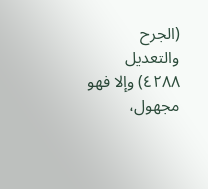(الجرح والتعديل ٤٢٨٨) وإلا فهو مجهول،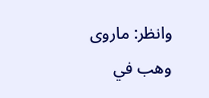وانظر: ماروى وهب في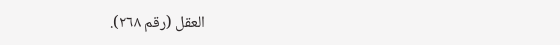العقل (رقم ٢٦٨).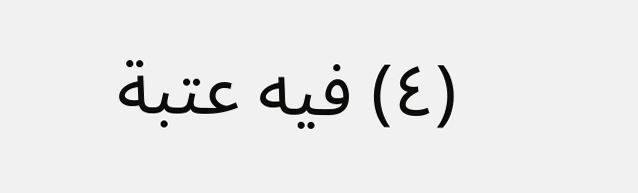(٤) فيه عتبة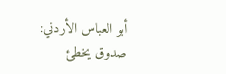أبو العباس الأردني: صدوق يخطئ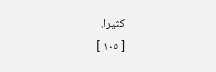كثيرا.
[ ١٠٥ ]